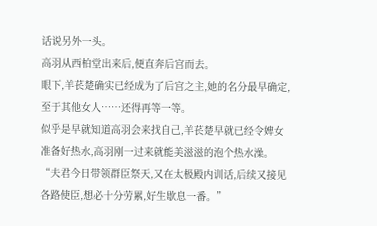话说另外一头。
高羽从西柏堂出来后,便直奔后宫而去。
眼下,羊苌楚确实已经成为了后宫之主,她的名分最早确定,至于其他女人……还得再等一等。
似乎是早就知道高羽会来找自己,羊苌楚早就已经令婢女准备好热水,高羽刚一过来就能美滋滋的泡个热水澡。
“夫君今日带领群臣祭天,又在太极殿内训话,后续又接见各路使臣,想必十分劳累,好生歇息一番。”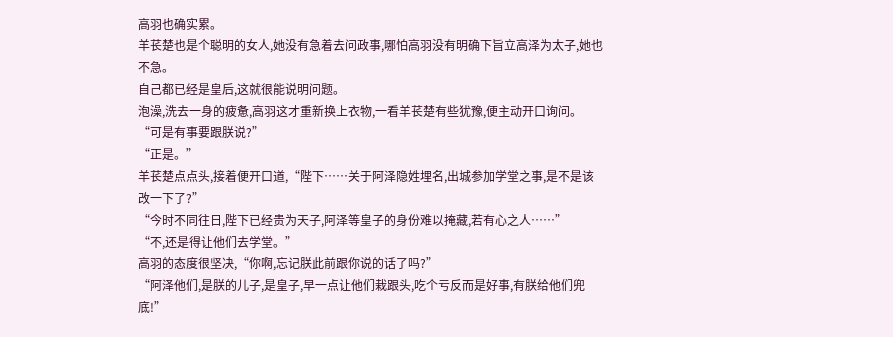高羽也确实累。
羊苌楚也是个聪明的女人,她没有急着去问政事,哪怕高羽没有明确下旨立高泽为太子,她也不急。
自己都已经是皇后,这就很能说明问题。
泡澡,洗去一身的疲惫,高羽这才重新换上衣物,一看羊苌楚有些犹豫,便主动开口询问。
“可是有事要跟朕说?”
“正是。”
羊苌楚点点头,接着便开口道,“陛下……关于阿泽隐姓埋名,出城参加学堂之事,是不是该改一下了?”
“今时不同往日,陛下已经贵为天子,阿泽等皇子的身份难以掩藏,若有心之人……”
“不,还是得让他们去学堂。”
高羽的态度很坚决,“你啊,忘记朕此前跟你说的话了吗?”
“阿泽他们,是朕的儿子,是皇子,早一点让他们栽跟头,吃个亏反而是好事,有朕给他们兜底!”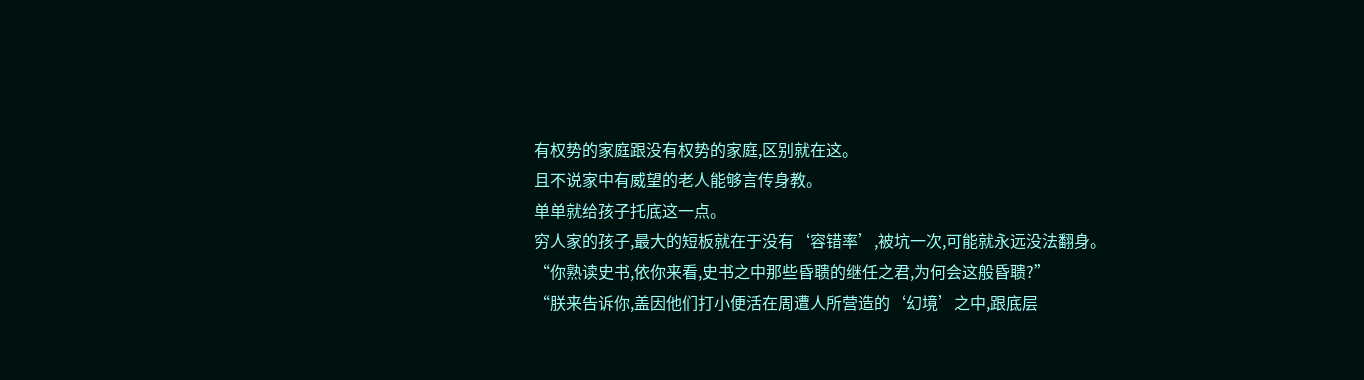有权势的家庭跟没有权势的家庭,区别就在这。
且不说家中有威望的老人能够言传身教。
单单就给孩子托底这一点。
穷人家的孩子,最大的短板就在于没有‘容错率’,被坑一次,可能就永远没法翻身。
“你熟读史书,依你来看,史书之中那些昏聩的继任之君,为何会这般昏聩?”
“朕来告诉你,盖因他们打小便活在周遭人所营造的‘幻境’之中,跟底层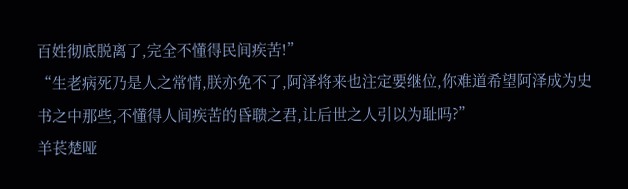百姓彻底脱离了,完全不懂得民间疾苦!”
“生老病死乃是人之常情,朕亦免不了,阿泽将来也注定要继位,你难道希望阿泽成为史书之中那些,不懂得人间疾苦的昏聩之君,让后世之人引以为耻吗?”
羊苌楚哑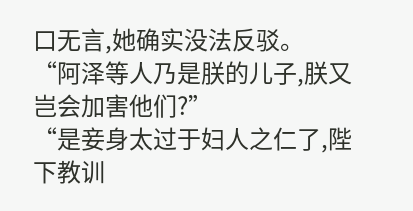口无言,她确实没法反驳。
“阿泽等人乃是朕的儿子,朕又岂会加害他们?”
“是妾身太过于妇人之仁了,陛下教训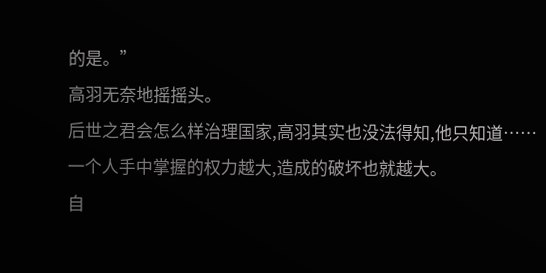的是。”
高羽无奈地摇摇头。
后世之君会怎么样治理国家,高羽其实也没法得知,他只知道……
一个人手中掌握的权力越大,造成的破坏也就越大。
自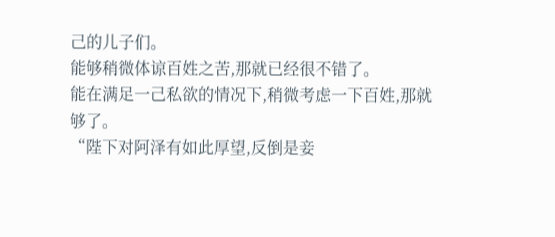己的儿子们。
能够稍微体谅百姓之苦,那就已经很不错了。
能在满足一己私欲的情况下,稍微考虑一下百姓,那就够了。
“陛下对阿泽有如此厚望,反倒是妾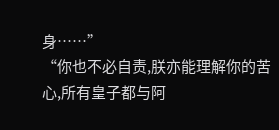身……”
“你也不必自责,朕亦能理解你的苦心,所有皇子都与阿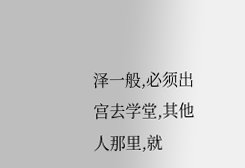泽一般,必须出宫去学堂,其他人那里,就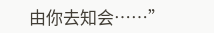由你去知会……”